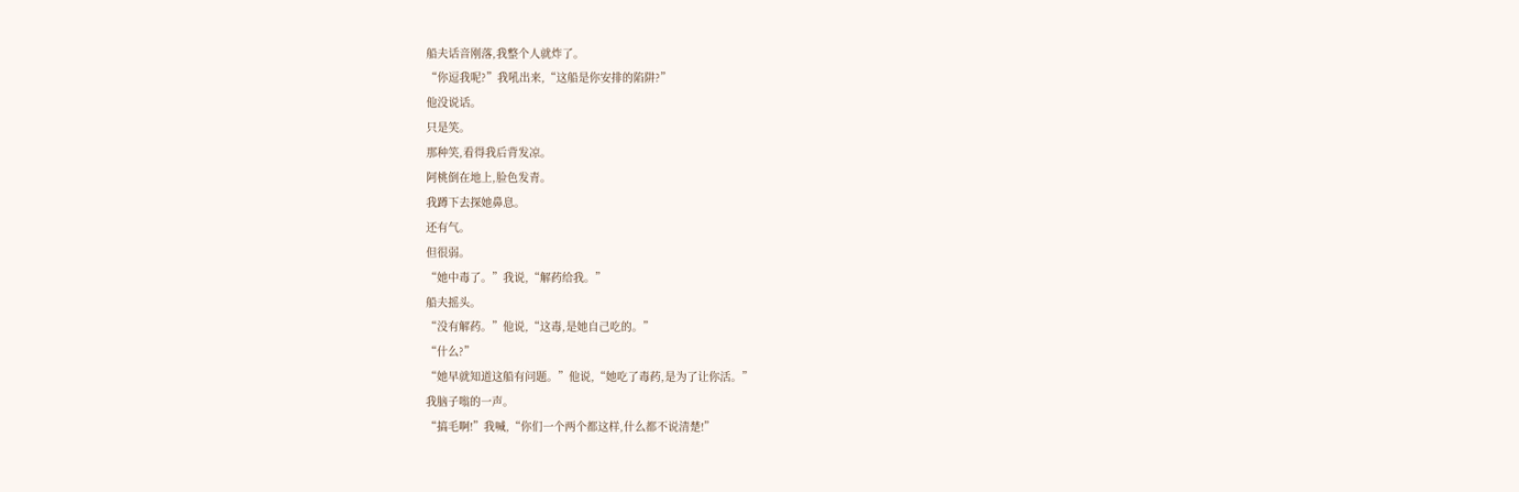船夫话音刚落,我整个人就炸了。
“你逗我呢?”我吼出来,“这船是你安排的陷阱?”
他没说话。
只是笑。
那种笑,看得我后背发凉。
阿桃倒在地上,脸色发青。
我蹲下去探她鼻息。
还有气。
但很弱。
“她中毒了。”我说,“解药给我。”
船夫摇头。
“没有解药。”他说,“这毒,是她自己吃的。”
“什么?”
“她早就知道这船有问题。”他说,“她吃了毒药,是为了让你活。”
我脑子嗡的一声。
“搞毛啊!”我喊,“你们一个两个都这样,什么都不说清楚!”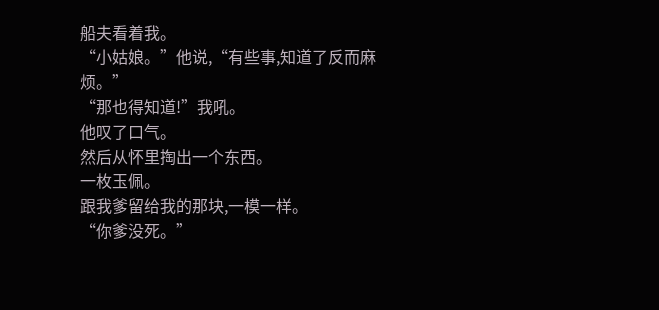船夫看着我。
“小姑娘。”他说,“有些事,知道了反而麻烦。”
“那也得知道!”我吼。
他叹了口气。
然后从怀里掏出一个东西。
一枚玉佩。
跟我爹留给我的那块,一模一样。
“你爹没死。”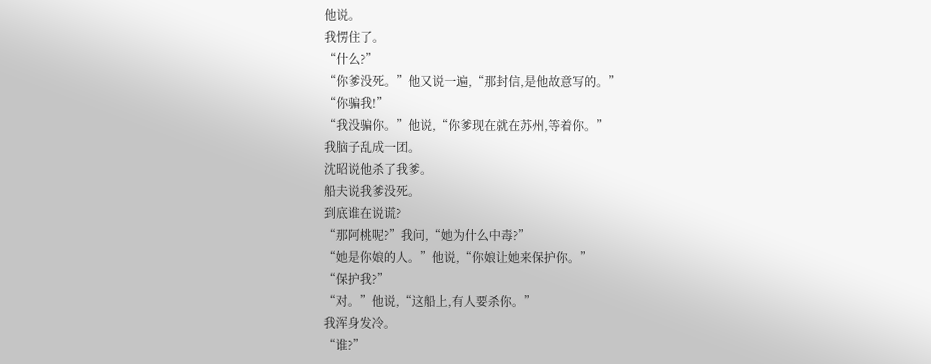他说。
我愣住了。
“什么?”
“你爹没死。”他又说一遍,“那封信,是他故意写的。”
“你骗我!”
“我没骗你。”他说,“你爹现在就在苏州,等着你。”
我脑子乱成一团。
沈昭说他杀了我爹。
船夫说我爹没死。
到底谁在说谎?
“那阿桃呢?”我问,“她为什么中毒?”
“她是你娘的人。”他说,“你娘让她来保护你。”
“保护我?”
“对。”他说,“这船上,有人要杀你。”
我浑身发冷。
“谁?”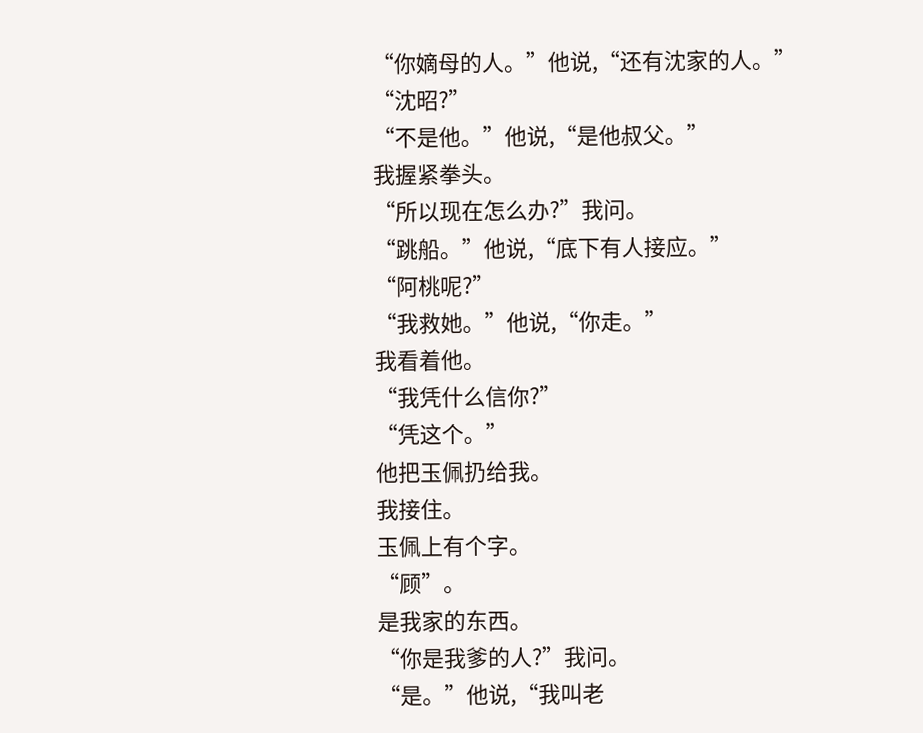“你嫡母的人。”他说,“还有沈家的人。”
“沈昭?”
“不是他。”他说,“是他叔父。”
我握紧拳头。
“所以现在怎么办?”我问。
“跳船。”他说,“底下有人接应。”
“阿桃呢?”
“我救她。”他说,“你走。”
我看着他。
“我凭什么信你?”
“凭这个。”
他把玉佩扔给我。
我接住。
玉佩上有个字。
“顾”。
是我家的东西。
“你是我爹的人?”我问。
“是。”他说,“我叫老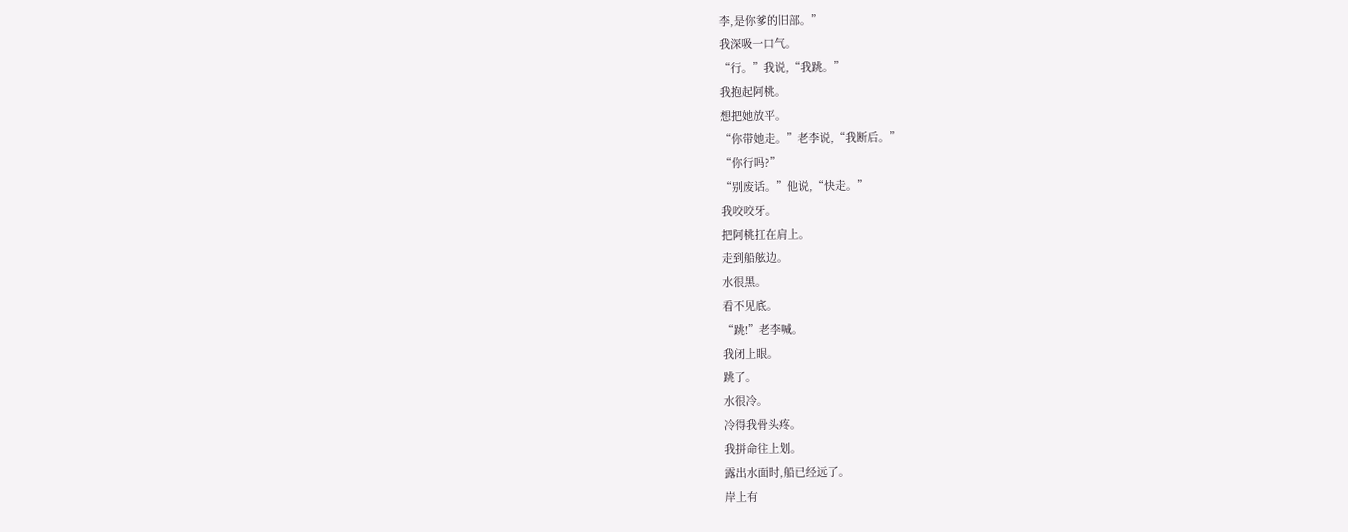李,是你爹的旧部。”
我深吸一口气。
“行。”我说,“我跳。”
我抱起阿桃。
想把她放平。
“你带她走。”老李说,“我断后。”
“你行吗?”
“别废话。”他说,“快走。”
我咬咬牙。
把阿桃扛在肩上。
走到船舷边。
水很黑。
看不见底。
“跳!”老李喊。
我闭上眼。
跳了。
水很冷。
冷得我骨头疼。
我拼命往上划。
露出水面时,船已经远了。
岸上有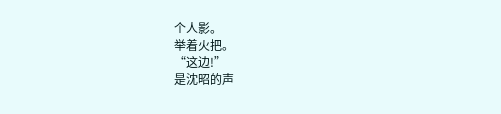个人影。
举着火把。
“这边!”
是沈昭的声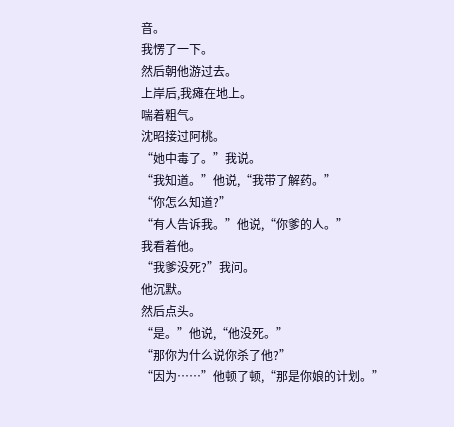音。
我愣了一下。
然后朝他游过去。
上岸后,我瘫在地上。
喘着粗气。
沈昭接过阿桃。
“她中毒了。”我说。
“我知道。”他说,“我带了解药。”
“你怎么知道?”
“有人告诉我。”他说,“你爹的人。”
我看着他。
“我爹没死?”我问。
他沉默。
然后点头。
“是。”他说,“他没死。”
“那你为什么说你杀了他?”
“因为……”他顿了顿,“那是你娘的计划。”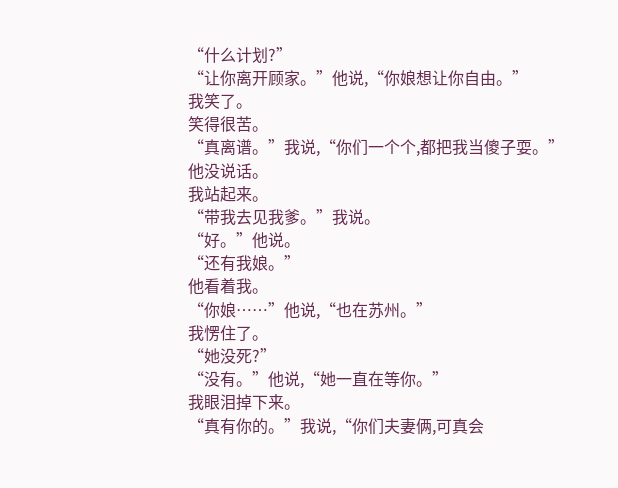“什么计划?”
“让你离开顾家。”他说,“你娘想让你自由。”
我笑了。
笑得很苦。
“真离谱。”我说,“你们一个个,都把我当傻子耍。”
他没说话。
我站起来。
“带我去见我爹。”我说。
“好。”他说。
“还有我娘。”
他看着我。
“你娘……”他说,“也在苏州。”
我愣住了。
“她没死?”
“没有。”他说,“她一直在等你。”
我眼泪掉下来。
“真有你的。”我说,“你们夫妻俩,可真会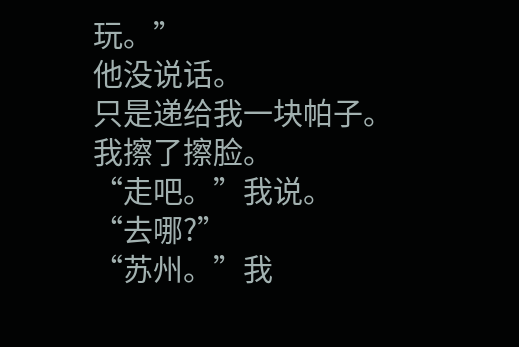玩。”
他没说话。
只是递给我一块帕子。
我擦了擦脸。
“走吧。”我说。
“去哪?”
“苏州。”我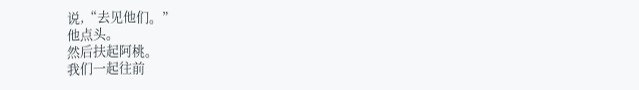说,“去见他们。”
他点头。
然后扶起阿桃。
我们一起往前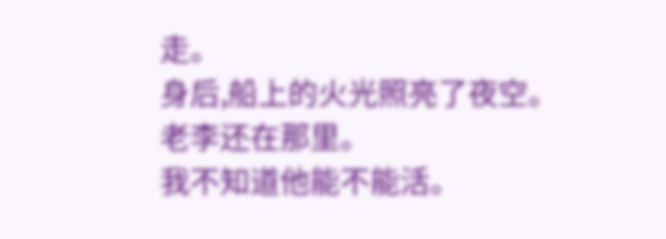走。
身后,船上的火光照亮了夜空。
老李还在那里。
我不知道他能不能活。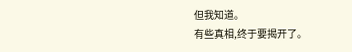但我知道。
有些真相,终于要揭开了。